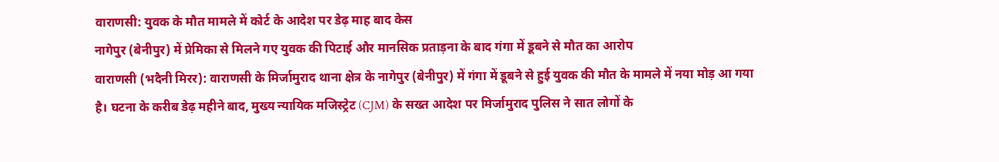वाराणसी: युवक के मौत मामले में कोर्ट के आदेश पर डेढ़ माह बाद केस
नागेपुर (बेनीपुर) में प्रेमिका से मिलने गए युवक की पिटाई और मानसिक प्रताड़ना के बाद गंगा में डूबने से मौत का आरोप
वाराणसी (भदैनी मिरर): वाराणसी के मिर्जामुराद थाना क्षेत्र के नागेपुर (बेनीपुर) में गंगा में डूबने से हुई युवक की मौत के मामले में नया मोड़ आ गया है। घटना के करीब डेढ़ महीने बाद, मुख्य न्यायिक मजिस्ट्रेट (CJM) के सख्त आदेश पर मिर्जामुराद पुलिस ने सात लोगों के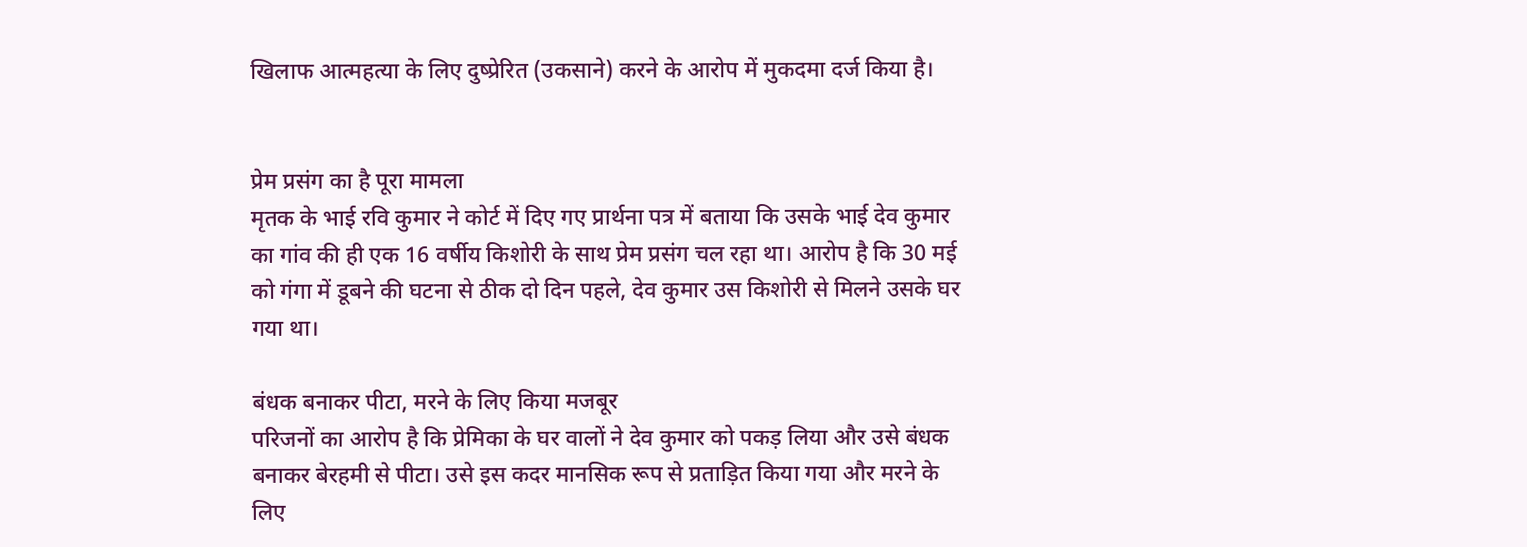खिलाफ आत्महत्या के लिए दुष्प्रेरित (उकसाने) करने के आरोप में मुकदमा दर्ज किया है।


प्रेम प्रसंग का है पूरा मामला
मृतक के भाई रवि कुमार ने कोर्ट में दिए गए प्रार्थना पत्र में बताया कि उसके भाई देव कुमार का गांव की ही एक 16 वर्षीय किशोरी के साथ प्रेम प्रसंग चल रहा था। आरोप है कि 30 मई को गंगा में डूबने की घटना से ठीक दो दिन पहले, देव कुमार उस किशोरी से मिलने उसके घर गया था।

बंधक बनाकर पीटा, मरने के लिए किया मजबूर
परिजनों का आरोप है कि प्रेमिका के घर वालों ने देव कुमार को पकड़ लिया और उसे बंधक बनाकर बेरहमी से पीटा। उसे इस कदर मानसिक रूप से प्रताड़ित किया गया और मरने के लिए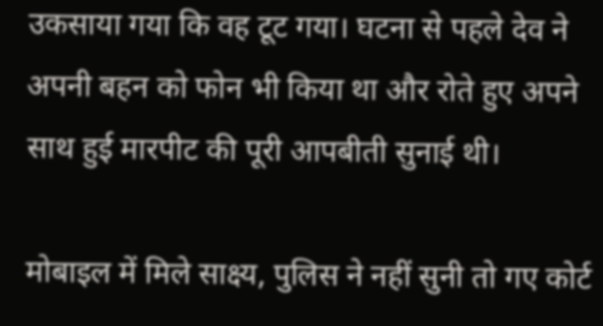उकसाया गया कि वह टूट गया। घटना से पहले देव ने अपनी बहन को फोन भी किया था और रोते हुए अपने साथ हुई मारपीट की पूरी आपबीती सुनाई थी।

मोबाइल में मिले साक्ष्य, पुलिस ने नहीं सुनी तो गए कोर्ट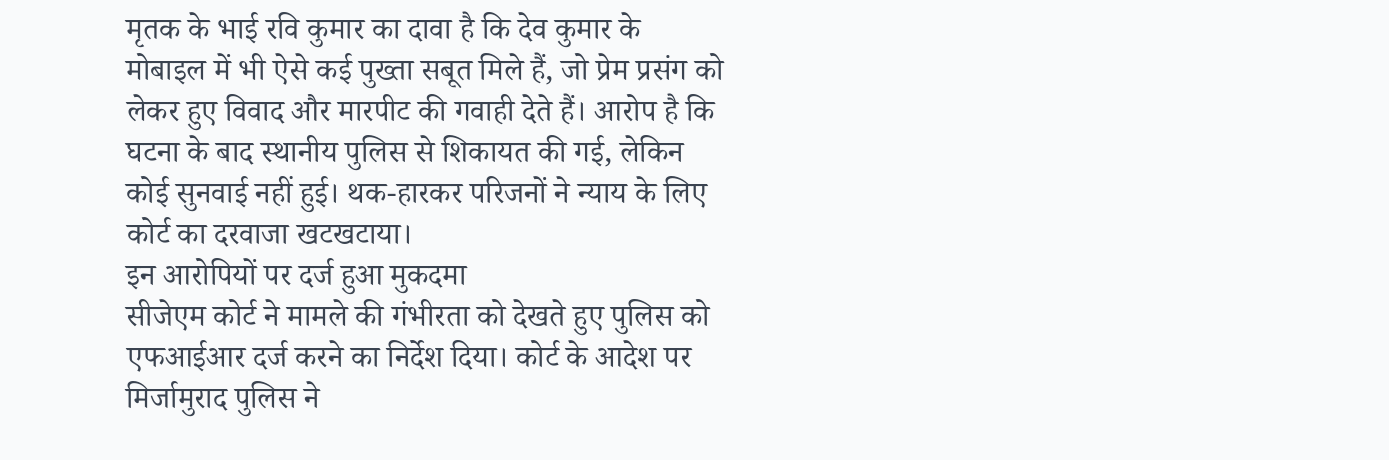मृतक के भाई रवि कुमार का दावा है कि देव कुमार के मोबाइल में भी ऐसे कई पुख्ता सबूत मिले हैं, जो प्रेम प्रसंग को लेकर हुए विवाद और मारपीट की गवाही देते हैं। आरोप है कि घटना के बाद स्थानीय पुलिस से शिकायत की गई, लेकिन कोई सुनवाई नहीं हुई। थक-हारकर परिजनों ने न्याय के लिए कोर्ट का दरवाजा खटखटाया।
इन आरोपियों पर दर्ज हुआ मुकदमा
सीजेएम कोर्ट ने मामले की गंभीरता को देखते हुए पुलिस को एफआईआर दर्ज करने का निर्देश दिया। कोर्ट के आदेश पर मिर्जामुराद पुलिस ने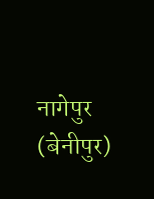नागेपुर (बेनीपुर)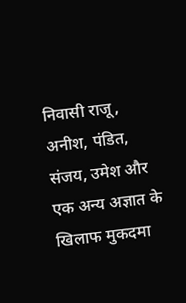निवासी राजू, अनीश, पंडित, संजय, उमेश और एक अन्य अज्ञात के खिलाफ मुकदमा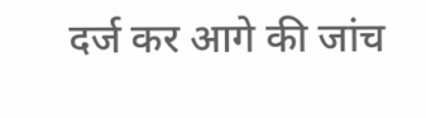दर्ज कर आगे की जांच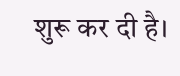शुरू कर दी है।